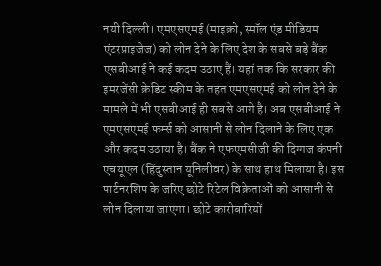नयी दिल्ली। एमएसएमई (माइक्रो, स्मॉल एंड मीडियम एंटरप्राइजेज) को लोन देने के लिए देश के सबसे बड़े बैंक एसबीआई ने कई कदम उठाए हैं। यहां तक कि सरकार की इमरजेंसी क्रेडिट स्कीम के तहत एमएसएमई को लोन देने के मामले में भी एसबीआई ही सबसे आगे है। अब एसबीआई ने एमएसएमई फर्म्स को आसानी से लोन दिलाने के लिए एक और कदम उठाया है। बैंक ने एफएमसीजी की दिग्गज कंपनी एचयूएल (हिंदुस्तान यूनिलीवर) के साथ हाथ मिलाया है। इस पार्टनरशिप के जरिए छोटे रिटेल विक्रेताओं को आसानी से लोन दिलाया जाएगा। छोटे कारोबारियों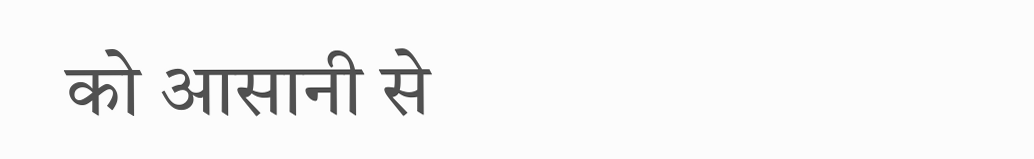को आसानी से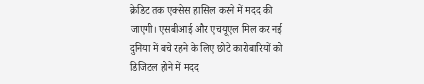क्रेडिट तक एक्सेस हासिल करने में मदद की जाएगी। एसबीआई और एचयूएल मिल कर नई दुनिया में बचे रहने के लिए छोटे कारोबारियों को डिजिटल होने में मदद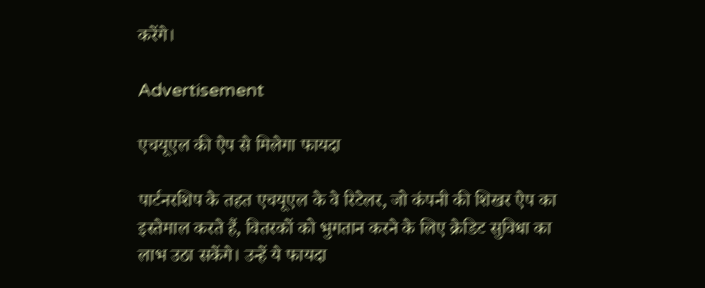करेंगे।

Advertisement

एचयूएल की ऐप से मिलेगा फायदा

पार्टनरशिप के तहत एचयूएल के वे रिटेलर, जो कंपनी की शिखर ऐप का इस्तेमाल करते हैं, वितरकों को भुगतान करने के लिए क्रेडिट सुविधा का लाभ उठा सकेंगे। उन्हें ये फायदा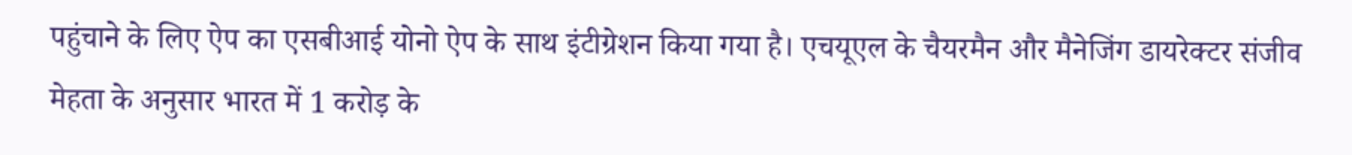पहुंचाने के लिए ऐप का एसबीआई योनो ऐप के साथ इंटीग्रेशन किया गया है। एचयूएल के चैयरमैन और मैनेजिंग डायरेक्टर संजीव मेहता के अनुसार भारत में 1 करोड़ के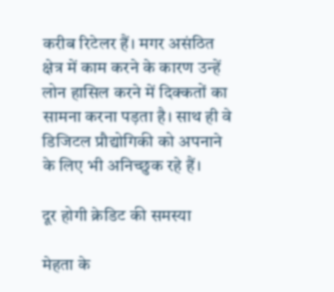करीब रिटेलर हैं। मगर असंठित क्षेत्र में काम करने के कारण उन्हें लोन हासिल करने में दिक्कतों का सामना करना पड़ता है। साथ ही वे डिजिटल प्रौद्योगिकी को अपनाने के लिए भी अनिच्छुक रहे हैं।

दूर होगी क्रेडिट की समस्या

मेहता के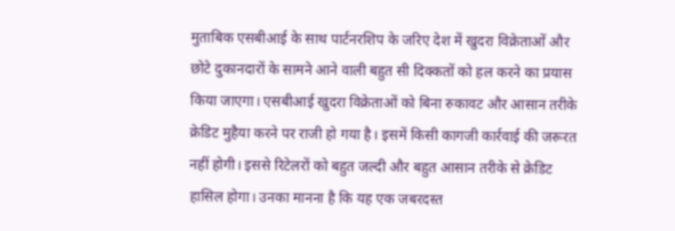मुताबिक एसबीआई के साथ पार्टनरशिप के जरिए देश में खुदरा विक्रेताओं और छोटे दुकानदारों के सामने आने वाली बहुत सी दिक्कतों को हल करने का प्रयास किया जाएगा। एसबीआई खुदरा विक्रेताओं को बिना रुकावट और आसान तरीके क्रेडिट मुहैया करने पर राजी हो गया है। इसमें किसी कागजी कार्रवाई की जरूरत नहीं होगी। इससे रिटेलरों को बहुत जल्दी और बहुत आसान तरीके से क्रेडिट हासिल होगा। उनका मानना है कि यह एक जबरदस्त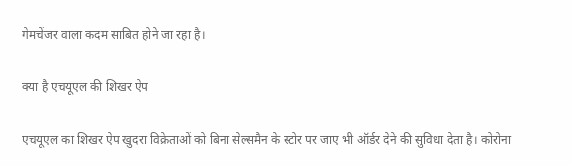गेमचेंजर वाला कदम साबित होने जा रहा है।

क्या है एचयूएल की शिखर ऐप

एचयूएल का शिखर ऐप खुदरा विक्रेताओं को बिना सेल्समैन के स्टोर पर जाए भी ऑर्डर देने की सुविधा देता है। कोरोना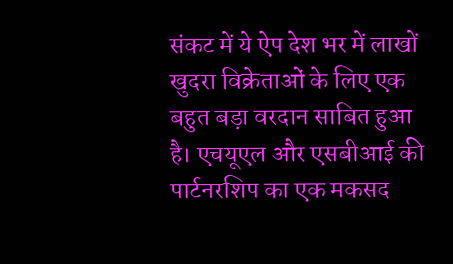संकट में ये ऐप देश भर में लाखों खुदरा विक्रेताओं के लिए एक बहुत बड़ा वरदान साबित हुआ है। एचयूएल और एसबीआई की पार्टनरशिप का एक मकसद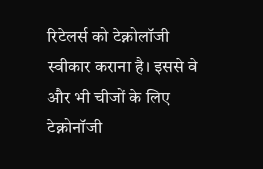रिटेलर्स को टेक्नोलॉजी स्वीकार कराना है। इससे वे और भी चीजों के लिए टेक्नोनॉजी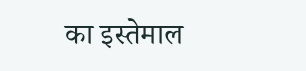का इस्तेमाल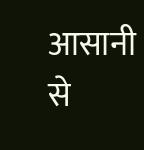आसानी से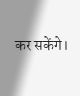कर सकेंगे।